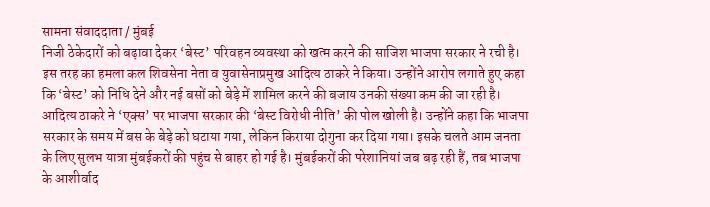सामना संवाददाता / मुंबई
निजी ठेकेदारों को बढ़ावा देकर ‘बेस्ट’ परिवहन व्यवस्था को खत्म करने की साजिश भाजपा सरकार ने रची है। इस तरह का हमला कल शिवसेना नेता व युवासेनाप्रमुख आदित्य ठाकरे ने किया। उन्होंने आरोप लगाते हुए कहा कि ‘बेस्ट’ को निधि देने और नई बसों को बेड़े में शामिल करने की बजाय उनकी संख्या कम की जा रही है।
आदित्य ठाकरे ने ‘एक्स’ पर भाजपा सरकार की ‘बेस्ट विरोधी नीति’ की पोल खोली है। उन्होंने कहा कि भाजपा सरकार के समय में बस के बेड़े को घटाया गया, लेकिन किराया दोगुना कर दिया गया। इसके चलते आम जनता के लिए सुलभ यात्रा मुंबईकरों की पहुंच से बाहर हो गई है। मुंबईकरों की परेशानियां जब बढ़ रही हैं, तब भाजपा के आशीर्वाद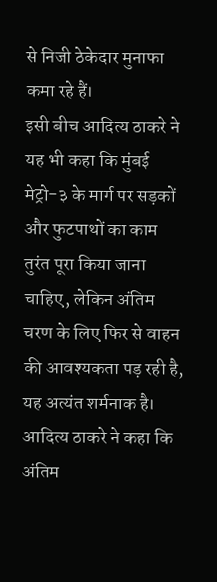से निजी ठेकेदार मुनाफा कमा रहे हैं।
इसी बीच आदित्य ठाकरे ने यह भी कहा कि मुंबई मेट्रो-३ के मार्ग पर सड़कों और फुटपाथों का काम तुरंत पूरा किया जाना चाहिए, लेकिन अंतिम चरण के लिए फिर से वाहन की आवश्यकता पड़ रही है, यह अत्यंत शर्मनाक है। आदित्य ठाकरे ने कहा कि अंतिम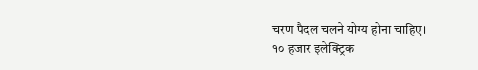चरण पैदल चलने योग्य होना चाहिए।
१० हजार इलेक्ट्रिक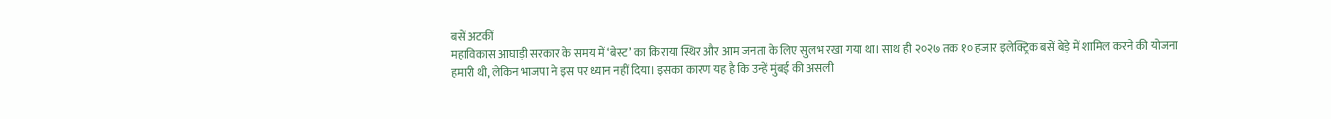बसें अटकीं
महाविकास आघाड़ी सरकार के समय में ‘बेस्ट’ का किराया स्थिर और आम जनता के लिए सुलभ रखा गया था। साथ ही २०२७ तक १० हजार इलेक्ट्रिक बसें बेड़े में शामिल करने की योजना हमारी थी, लेकिन भाजपा ने इस पर ध्यान नहीं दिया। इसका कारण यह है कि उन्हें मुंबई की असली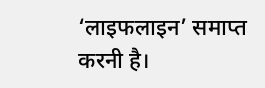‘लाइफलाइन’ समाप्त करनी है।